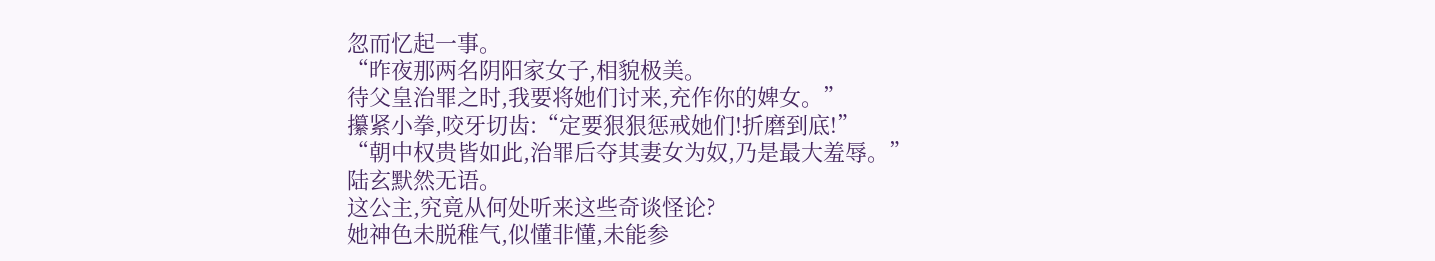忽而忆起一事。
“昨夜那两名阴阳家女子,相貌极美。
待父皇治罪之时,我要将她们讨来,充作你的婢女。”
攥紧小拳,咬牙切齿:“定要狠狠惩戒她们!折磨到底!”
“朝中权贵皆如此,治罪后夺其妻女为奴,乃是最大羞辱。”
陆玄默然无语。
这公主,究竟从何处听来这些奇谈怪论?
她神色未脱稚气,似懂非懂,未能参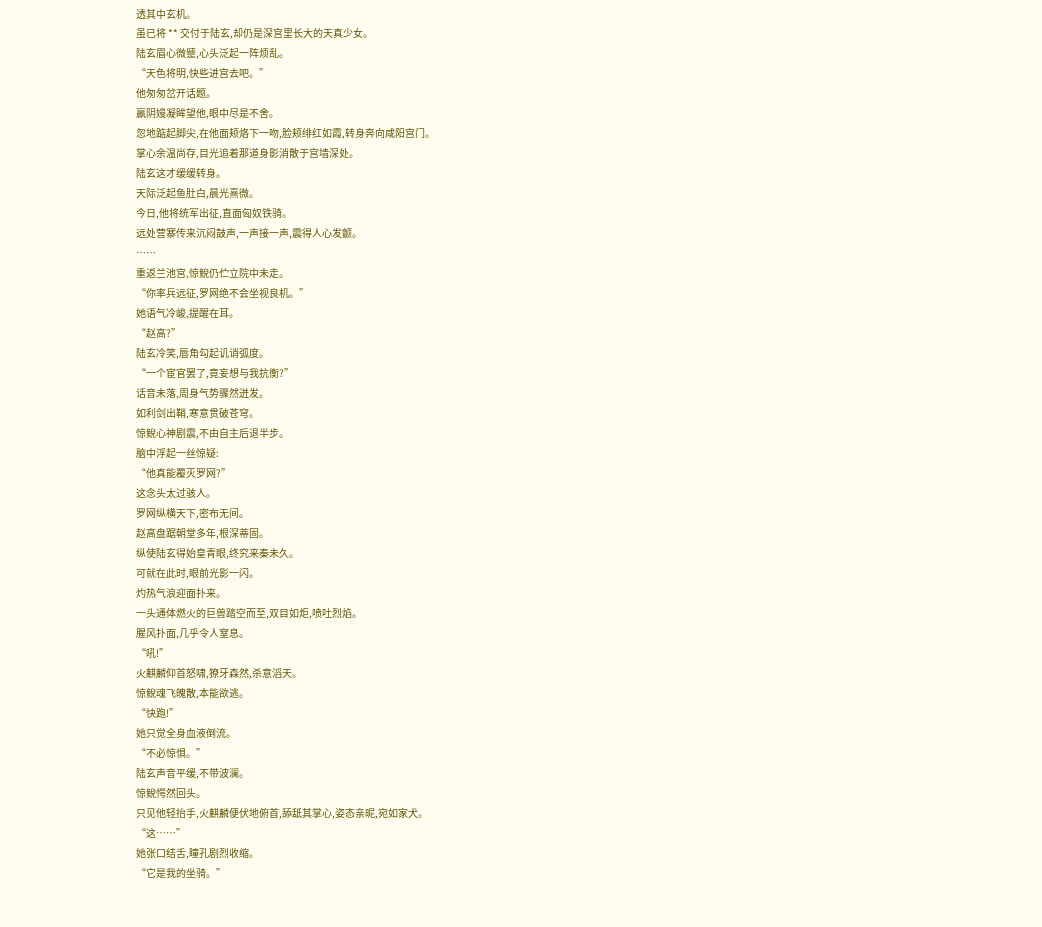透其中玄机。
虽已将 ** 交付于陆玄,却仍是深宫里长大的天真少女。
陆玄眉心微蹙,心头泛起一阵烦乱。
“天色将明,快些进宫去吧。”
他匆匆岔开话题。
嬴阴嫚凝眸望他,眼中尽是不舍。
忽地踮起脚尖,在他面颊烙下一吻,脸颊绯红如霞,转身奔向咸阳宫门。
掌心余温尚存,目光追着那道身影消散于宫墙深处。
陆玄这才缓缓转身。
天际泛起鱼肚白,晨光熹微。
今日,他将统军出征,直面匈奴铁骑。
远处营寨传来沉闷鼓声,一声接一声,震得人心发颤。
……
重返兰池宫,惊鲵仍伫立院中未走。
“你率兵远征,罗网绝不会坐视良机。”
她语气冷峻,提醒在耳。
“赵高?”
陆玄冷笑,唇角勾起讥诮弧度。
“一个宦官罢了,竟妄想与我抗衡?”
话音未落,周身气势骤然迸发。
如利剑出鞘,寒意贯破苍穹。
惊鲵心神剧震,不由自主后退半步。
脑中浮起一丝惊疑:
“他真能覆灭罗网?”
这念头太过骇人。
罗网纵横天下,密布无间。
赵高盘踞朝堂多年,根深蒂固。
纵使陆玄得始皇青眼,终究来秦未久。
可就在此时,眼前光影一闪。
灼热气浪迎面扑来。
一头通体燃火的巨兽踏空而至,双目如炬,喷吐烈焰。
腥风扑面,几乎令人窒息。
“吼!”
火麒麟仰首怒啸,獠牙森然,杀意滔天。
惊鲵魂飞魄散,本能欲逃。
“快跑!”
她只觉全身血液倒流。
“不必惊惧。”
陆玄声音平缓,不带波澜。
惊鲵愕然回头。
只见他轻抬手,火麒麟便伏地俯首,舔舐其掌心,姿态亲昵,宛如家犬。
“这……”
她张口结舌,瞳孔剧烈收缩。
“它是我的坐骑。”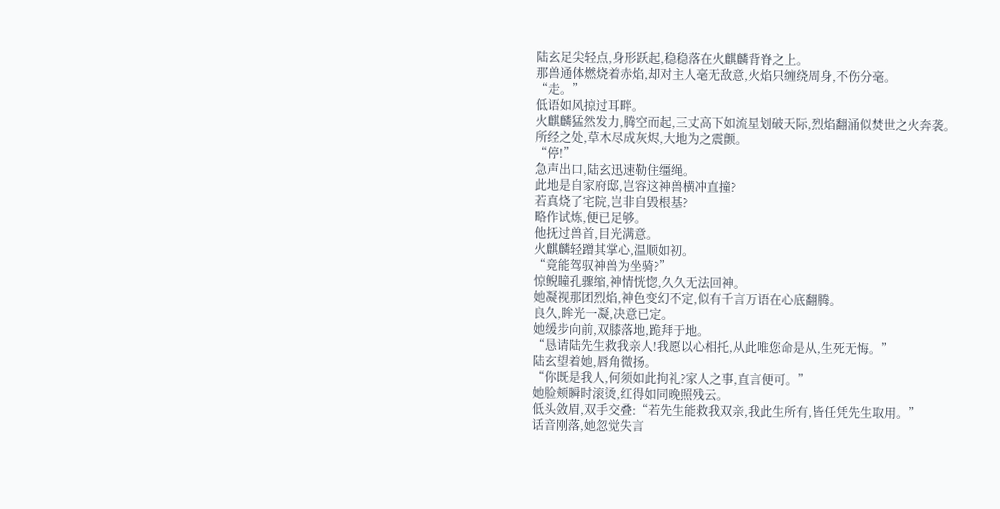陆玄足尖轻点,身形跃起,稳稳落在火麒麟背脊之上。
那兽通体燃烧着赤焰,却对主人毫无敌意,火焰只缠绕周身,不伤分毫。
“走。”
低语如风掠过耳畔。
火麒麟猛然发力,腾空而起,三丈高下如流星划破天际,烈焰翻涌似焚世之火奔袭。
所经之处,草木尽成灰烬,大地为之震颤。
“停!”
急声出口,陆玄迅速勒住缰绳。
此地是自家府邸,岂容这神兽横冲直撞?
若真烧了宅院,岂非自毁根基?
略作试炼,便已足够。
他抚过兽首,目光满意。
火麒麟轻蹭其掌心,温顺如初。
“竟能驾驭神兽为坐骑?”
惊鲵瞳孔骤缩,神情恍惚,久久无法回神。
她凝视那团烈焰,神色变幻不定,似有千言万语在心底翻腾。
良久,眸光一凝,决意已定。
她缓步向前,双膝落地,跪拜于地。
“恳请陆先生救我亲人!我愿以心相托,从此唯您命是从,生死无悔。”
陆玄望着她,唇角微扬。
“你既是我人,何须如此拘礼?家人之事,直言便可。”
她脸颊瞬时滚烫,红得如同晚照残云。
低头敛眉,双手交叠:“若先生能救我双亲,我此生所有,皆任凭先生取用。”
话音刚落,她忽觉失言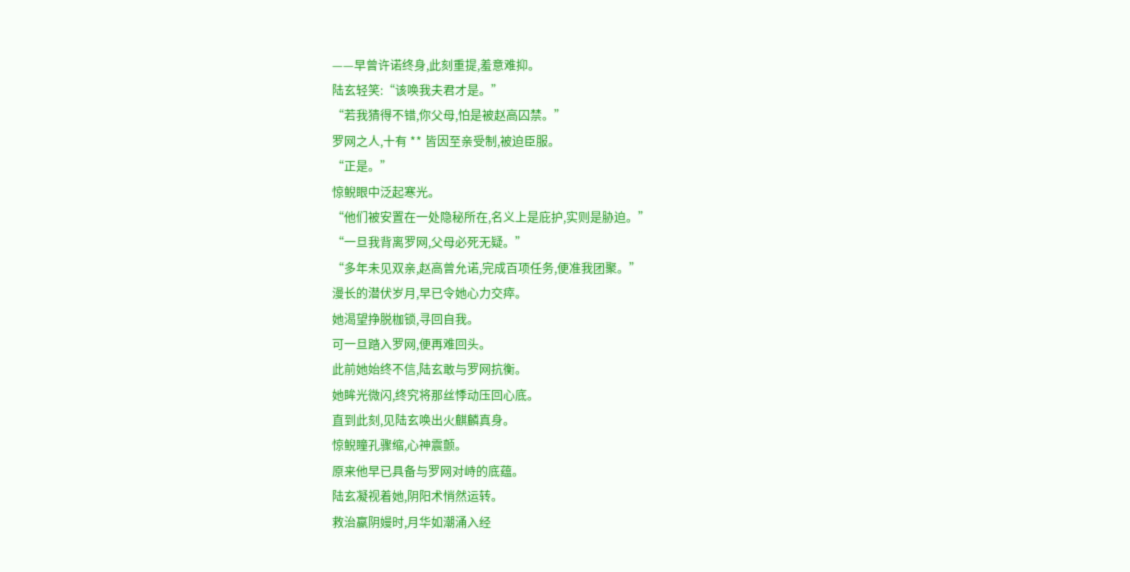——早曾许诺终身,此刻重提,羞意难抑。
陆玄轻笑:“该唤我夫君才是。”
“若我猜得不错,你父母,怕是被赵高囚禁。”
罗网之人,十有 ** 皆因至亲受制,被迫臣服。
“正是。”
惊鲵眼中泛起寒光。
“他们被安置在一处隐秘所在,名义上是庇护,实则是胁迫。”
“一旦我背离罗网,父母必死无疑。”
“多年未见双亲,赵高曾允诺,完成百项任务,便准我团聚。”
漫长的潜伏岁月,早已令她心力交瘁。
她渴望挣脱枷锁,寻回自我。
可一旦踏入罗网,便再难回头。
此前她始终不信,陆玄敢与罗网抗衡。
她眸光微闪,终究将那丝悸动压回心底。
直到此刻,见陆玄唤出火麒麟真身。
惊鲵瞳孔骤缩,心神震颤。
原来他早已具备与罗网对峙的底蕴。
陆玄凝视着她,阴阳术悄然运转。
救治嬴阴嫚时,月华如潮涌入经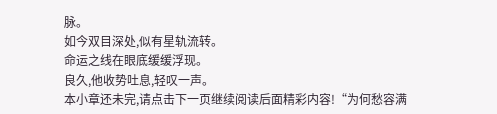脉。
如今双目深处,似有星轨流转。
命运之线在眼底缓缓浮现。
良久,他收势吐息,轻叹一声。
本小章还未完,请点击下一页继续阅读后面精彩内容!“为何愁容满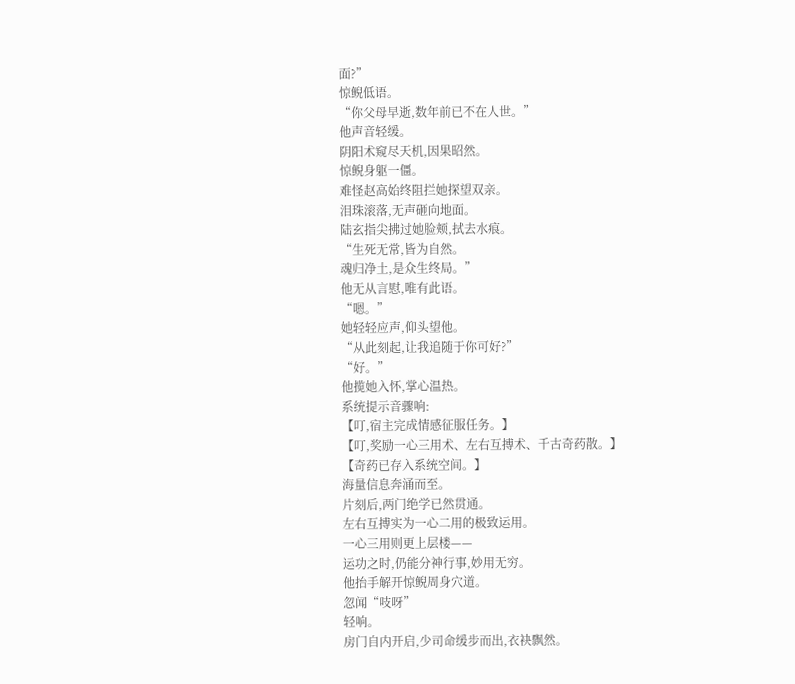面?”
惊鲵低语。
“你父母早逝,数年前已不在人世。”
他声音轻缓。
阴阳术窥尽天机,因果昭然。
惊鲵身躯一僵。
难怪赵高始终阻拦她探望双亲。
泪珠滚落,无声砸向地面。
陆玄指尖拂过她脸颊,拭去水痕。
“生死无常,皆为自然。
魂归净土,是众生终局。”
他无从言慰,唯有此语。
“嗯。”
她轻轻应声,仰头望他。
“从此刻起,让我追随于你可好?”
“好。”
他揽她入怀,掌心温热。
系统提示音骤响:
【叮,宿主完成情感征服任务。】
【叮,奖励一心三用术、左右互搏术、千古奇药散。】
【奇药已存入系统空间。】
海量信息奔涌而至。
片刻后,两门绝学已然贯通。
左右互搏实为一心二用的极致运用。
一心三用则更上层楼——
运功之时,仍能分神行事,妙用无穷。
他抬手解开惊鲵周身穴道。
忽闻“吱呀”
轻响。
房门自内开启,少司命缓步而出,衣袂飘然。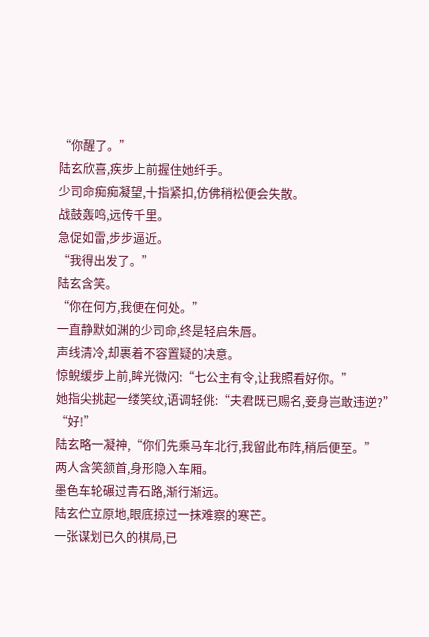“你醒了。”
陆玄欣喜,疾步上前握住她纤手。
少司命痴痴凝望,十指紧扣,仿佛稍松便会失散。
战鼓轰鸣,远传千里。
急促如雷,步步逼近。
“我得出发了。”
陆玄含笑。
“你在何方,我便在何处。”
一直静默如渊的少司命,终是轻启朱唇。
声线清冷,却裹着不容置疑的决意。
惊鲵缓步上前,眸光微闪:“七公主有令,让我照看好你。”
她指尖挑起一缕笑纹,语调轻佻:“夫君既已赐名,妾身岂敢违逆?”
“好!”
陆玄略一凝神,“你们先乘马车北行,我留此布阵,稍后便至。”
两人含笑颔首,身形隐入车厢。
墨色车轮碾过青石路,渐行渐远。
陆玄伫立原地,眼底掠过一抹难察的寒芒。
一张谋划已久的棋局,已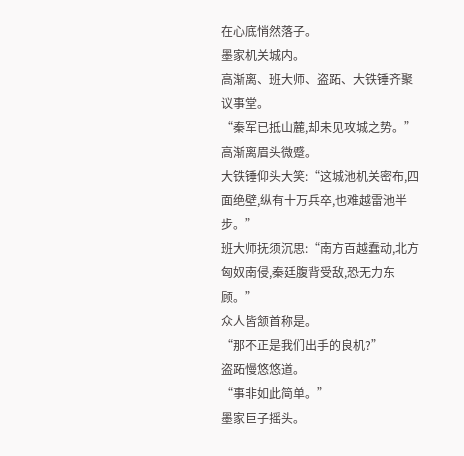在心底悄然落子。
墨家机关城内。
高渐离、班大师、盗跖、大铁锤齐聚议事堂。
“秦军已抵山麓,却未见攻城之势。”
高渐离眉头微蹙。
大铁锤仰头大笑:“这城池机关密布,四面绝壁,纵有十万兵卒,也难越雷池半步。”
班大师抚须沉思:“南方百越蠢动,北方匈奴南侵,秦廷腹背受敌,恐无力东顾。”
众人皆颔首称是。
“那不正是我们出手的良机?”
盗跖慢悠悠道。
“事非如此简单。”
墨家巨子摇头。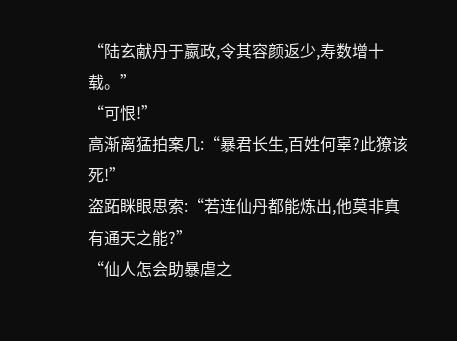“陆玄献丹于嬴政,令其容颜返少,寿数增十载。”
“可恨!”
高渐离猛拍案几:“暴君长生,百姓何辜?此獠该死!”
盗跖眯眼思索:“若连仙丹都能炼出,他莫非真有通天之能?”
“仙人怎会助暴虐之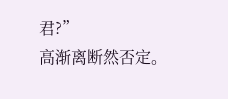君?”
高渐离断然否定。